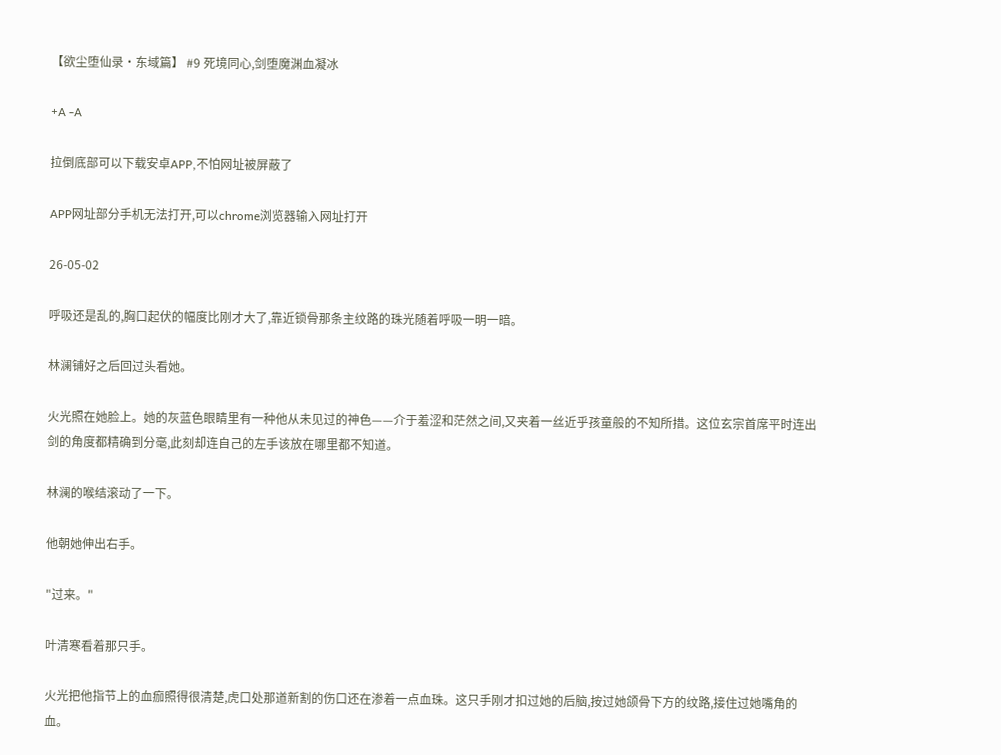【欲尘堕仙录·东域篇】 #9 死境同心,剑堕魔渊血凝冰

+A -A

拉倒底部可以下载安卓APP,不怕网址被屏蔽了

APP网址部分手机无法打开,可以chrome浏览器输入网址打开

26-05-02

呼吸还是乱的,胸口起伏的幅度比刚才大了,靠近锁骨那条主纹路的珠光随着呼吸一明一暗。

林澜铺好之后回过头看她。

火光照在她脸上。她的灰蓝色眼睛里有一种他从未见过的神色——介于羞涩和茫然之间,又夹着一丝近乎孩童般的不知所措。这位玄宗首席平时连出剑的角度都精确到分毫,此刻却连自己的左手该放在哪里都不知道。

林澜的喉结滚动了一下。

他朝她伸出右手。

"过来。"

叶清寒看着那只手。

火光把他指节上的血痂照得很清楚,虎口处那道新割的伤口还在渗着一点血珠。这只手刚才扣过她的后脑,按过她颌骨下方的纹路,接住过她嘴角的血。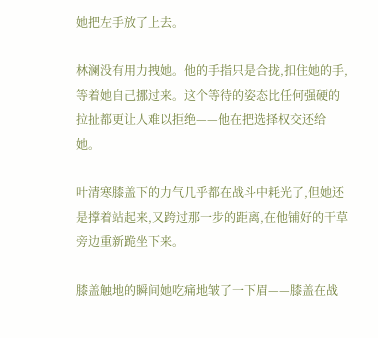她把左手放了上去。

林澜没有用力拽她。他的手指只是合拢,扣住她的手,等着她自己挪过来。这个等待的姿态比任何强硬的拉扯都更让人难以拒绝——他在把选择权交还给她。

叶清寒膝盖下的力气几乎都在战斗中耗光了,但她还是撑着站起来,又跨过那一步的距离,在他铺好的干草旁边重新跪坐下来。

膝盖触地的瞬间她吃痛地皱了一下眉——膝盖在战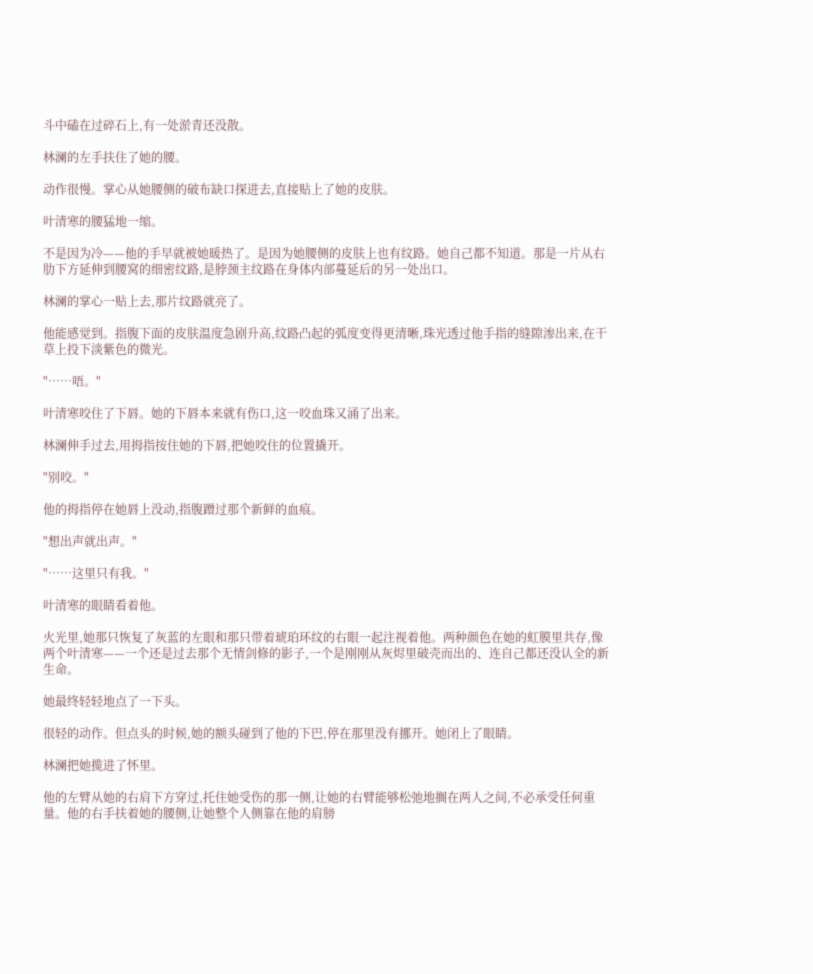斗中磕在过碎石上,有一处淤青还没散。

林澜的左手扶住了她的腰。

动作很慢。掌心从她腰侧的破布缺口探进去,直接贴上了她的皮肤。

叶清寒的腰猛地一缩。

不是因为冷——他的手早就被她暖热了。是因为她腰侧的皮肤上也有纹路。她自己都不知道。那是一片从右肋下方延伸到腰窝的细密纹路,是脖颈主纹路在身体内部蔓延后的另一处出口。

林澜的掌心一贴上去,那片纹路就亮了。

他能感觉到。指腹下面的皮肤温度急剧升高,纹路凸起的弧度变得更清晰,珠光透过他手指的缝隙渗出来,在干草上投下淡紫色的微光。

"……唔。"

叶清寒咬住了下唇。她的下唇本来就有伤口,这一咬血珠又涌了出来。

林澜伸手过去,用拇指按住她的下唇,把她咬住的位置撬开。

"别咬。"

他的拇指停在她唇上没动,指腹蹭过那个新鲜的血痕。

"想出声就出声。"

"……这里只有我。"

叶清寒的眼睛看着他。

火光里,她那只恢复了灰蓝的左眼和那只带着琥珀环纹的右眼一起注视着他。两种颜色在她的虹膜里共存,像两个叶清寒——一个还是过去那个无情剑修的影子,一个是刚刚从灰烬里破壳而出的、连自己都还没认全的新生命。

她最终轻轻地点了一下头。

很轻的动作。但点头的时候,她的额头碰到了他的下巴,停在那里没有挪开。她闭上了眼睛。

林澜把她揽进了怀里。

他的左臂从她的右肩下方穿过,托住她受伤的那一侧,让她的右臂能够松弛地搁在两人之间,不必承受任何重量。他的右手扶着她的腰侧,让她整个人侧靠在他的肩膀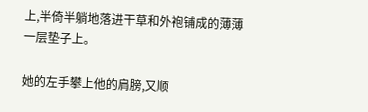上,半倚半躺地落进干草和外袍铺成的薄薄一层垫子上。

她的左手攀上他的肩膀,又顺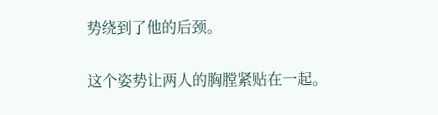势绕到了他的后颈。

这个姿势让两人的胸膛紧贴在一起。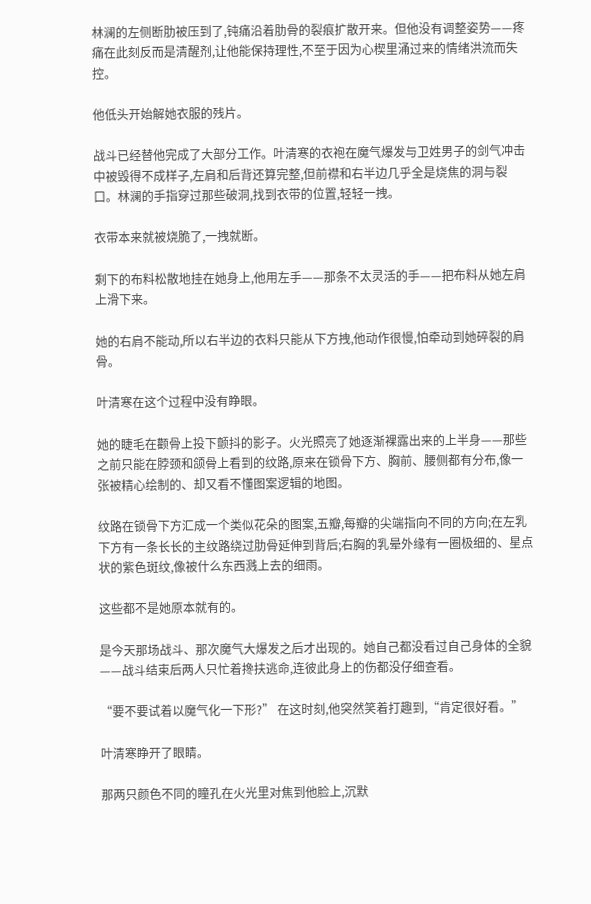林澜的左侧断肋被压到了,钝痛沿着肋骨的裂痕扩散开来。但他没有调整姿势——疼痛在此刻反而是清醒剂,让他能保持理性,不至于因为心楔里涌过来的情绪洪流而失控。

他低头开始解她衣服的残片。

战斗已经替他完成了大部分工作。叶清寒的衣袍在魔气爆发与卫姓男子的剑气冲击中被毁得不成样子,左肩和后背还算完整,但前襟和右半边几乎全是烧焦的洞与裂口。林澜的手指穿过那些破洞,找到衣带的位置,轻轻一拽。

衣带本来就被烧脆了,一拽就断。

剩下的布料松散地挂在她身上,他用左手——那条不太灵活的手——把布料从她左肩上滑下来。

她的右肩不能动,所以右半边的衣料只能从下方拽,他动作很慢,怕牵动到她碎裂的肩骨。

叶清寒在这个过程中没有睁眼。

她的睫毛在颧骨上投下颤抖的影子。火光照亮了她逐渐裸露出来的上半身——那些之前只能在脖颈和颌骨上看到的纹路,原来在锁骨下方、胸前、腰侧都有分布,像一张被精心绘制的、却又看不懂图案逻辑的地图。

纹路在锁骨下方汇成一个类似花朵的图案,五瓣,每瓣的尖端指向不同的方向;在左乳下方有一条长长的主纹路绕过肋骨延伸到背后;右胸的乳晕外缘有一圈极细的、星点状的紫色斑纹,像被什么东西溅上去的细雨。

这些都不是她原本就有的。

是今天那场战斗、那次魔气大爆发之后才出现的。她自己都没看过自己身体的全貌——战斗结束后两人只忙着搀扶逃命,连彼此身上的伤都没仔细查看。

“要不要试着以魔气化一下形?” 在这时刻,他突然笑着打趣到,“肯定很好看。”

叶清寒睁开了眼睛。

那两只颜色不同的瞳孔在火光里对焦到他脸上,沉默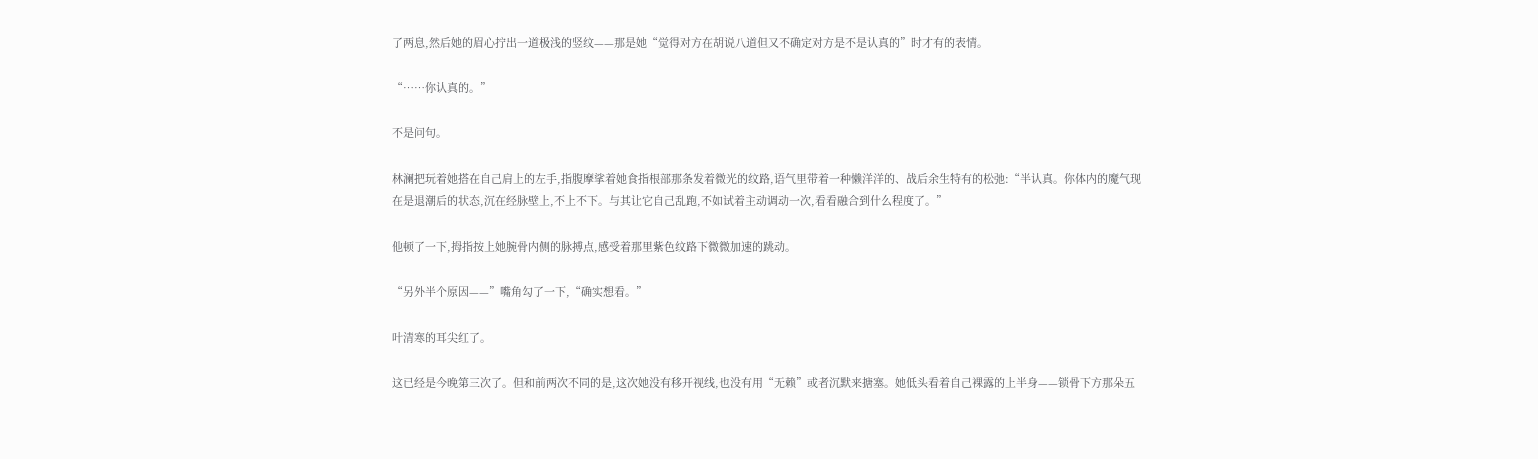了两息,然后她的眉心拧出一道极浅的竖纹——那是她“觉得对方在胡说八道但又不确定对方是不是认真的”时才有的表情。

“……你认真的。”

不是问句。

林澜把玩着她搭在自己肩上的左手,指腹摩挲着她食指根部那条发着微光的纹路,语气里带着一种懒洋洋的、战后余生特有的松弛:“半认真。你体内的魔气现在是退潮后的状态,沉在经脉壁上,不上不下。与其让它自己乱跑,不如试着主动调动一次,看看融合到什么程度了。”

他顿了一下,拇指按上她腕骨内侧的脉搏点,感受着那里紫色纹路下微微加速的跳动。

“另外半个原因——”嘴角勾了一下,“确实想看。”

叶清寒的耳尖红了。

这已经是今晚第三次了。但和前两次不同的是,这次她没有移开视线,也没有用“无赖”或者沉默来搪塞。她低头看着自己裸露的上半身——锁骨下方那朵五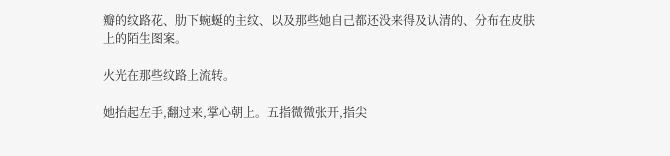瓣的纹路花、肋下蜿蜒的主纹、以及那些她自己都还没来得及认清的、分布在皮肤上的陌生图案。

火光在那些纹路上流转。

她抬起左手,翻过来,掌心朝上。五指微微张开,指尖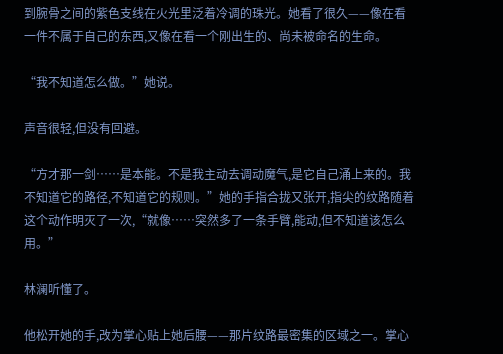到腕骨之间的紫色支线在火光里泛着冷调的珠光。她看了很久——像在看一件不属于自己的东西,又像在看一个刚出生的、尚未被命名的生命。

“我不知道怎么做。”她说。

声音很轻,但没有回避。

“方才那一剑……是本能。不是我主动去调动魔气,是它自己涌上来的。我不知道它的路径,不知道它的规则。”她的手指合拢又张开,指尖的纹路随着这个动作明灭了一次,“就像……突然多了一条手臂,能动,但不知道该怎么用。”

林澜听懂了。

他松开她的手,改为掌心贴上她后腰——那片纹路最密集的区域之一。掌心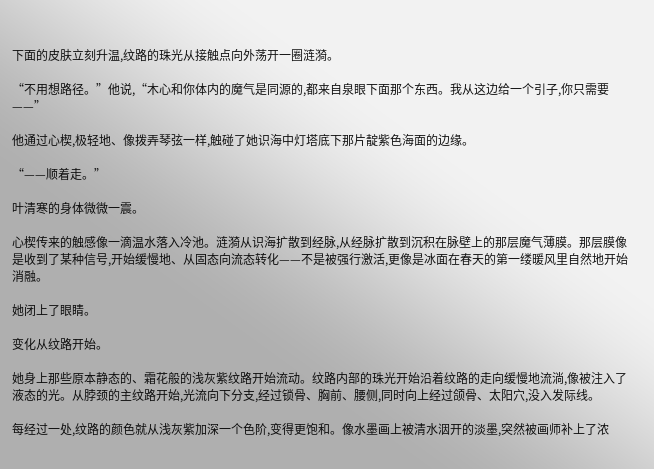下面的皮肤立刻升温,纹路的珠光从接触点向外荡开一圈涟漪。

“不用想路径。”他说,“木心和你体内的魔气是同源的,都来自泉眼下面那个东西。我从这边给一个引子,你只需要——”

他通过心楔,极轻地、像拨弄琴弦一样,触碰了她识海中灯塔底下那片靛紫色海面的边缘。

“——顺着走。”

叶清寒的身体微微一震。

心楔传来的触感像一滴温水落入冷池。涟漪从识海扩散到经脉,从经脉扩散到沉积在脉壁上的那层魔气薄膜。那层膜像是收到了某种信号,开始缓慢地、从固态向流态转化——不是被强行激活,更像是冰面在春天的第一缕暖风里自然地开始消融。

她闭上了眼睛。

变化从纹路开始。

她身上那些原本静态的、霜花般的浅灰紫纹路开始流动。纹路内部的珠光开始沿着纹路的走向缓慢地流淌,像被注入了液态的光。从脖颈的主纹路开始,光流向下分支,经过锁骨、胸前、腰侧,同时向上经过颌骨、太阳穴,没入发际线。

每经过一处,纹路的颜色就从浅灰紫加深一个色阶,变得更饱和。像水墨画上被清水洇开的淡墨,突然被画师补上了浓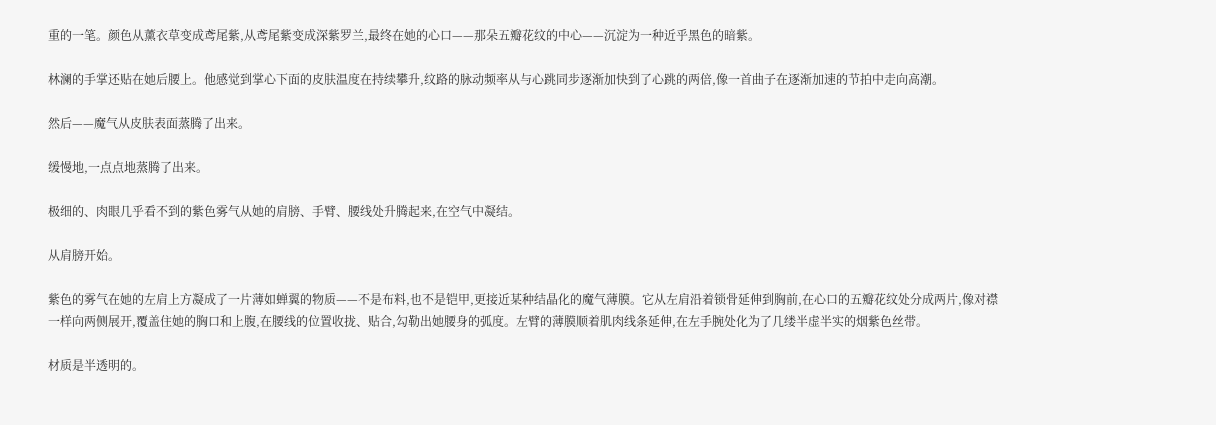重的一笔。颜色从薰衣草变成鸢尾紫,从鸢尾紫变成深紫罗兰,最终在她的心口——那朵五瓣花纹的中心——沉淀为一种近乎黑色的暗紫。

林澜的手掌还贴在她后腰上。他感觉到掌心下面的皮肤温度在持续攀升,纹路的脉动频率从与心跳同步逐渐加快到了心跳的两倍,像一首曲子在逐渐加速的节拍中走向高潮。

然后——魔气从皮肤表面蒸腾了出来。

缓慢地,一点点地蒸腾了出来。

极细的、肉眼几乎看不到的紫色雾气从她的肩膀、手臂、腰线处升腾起来,在空气中凝结。

从肩膀开始。

紫色的雾气在她的左肩上方凝成了一片薄如蝉翼的物质——不是布料,也不是铠甲,更接近某种结晶化的魔气薄膜。它从左肩沿着锁骨延伸到胸前,在心口的五瓣花纹处分成两片,像对襟一样向两侧展开,覆盖住她的胸口和上腹,在腰线的位置收拢、贴合,勾勒出她腰身的弧度。左臂的薄膜顺着肌肉线条延伸,在左手腕处化为了几缕半虚半实的烟紫色丝带。

材质是半透明的。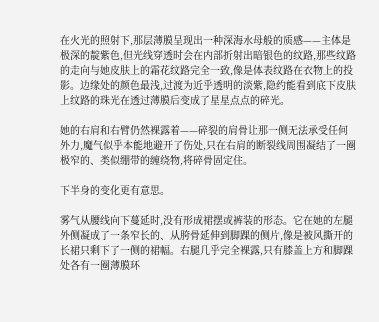在火光的照射下,那层薄膜呈现出一种深海水母般的质感——主体是极深的靛紫色,但光线穿透时会在内部折射出暗银色的纹路,那些纹路的走向与她皮肤上的霜花纹路完全一致,像是体表纹路在衣物上的投影。边缘处的颜色最浅,过渡为近乎透明的淡紫,隐约能看到底下皮肤上纹路的珠光在透过薄膜后变成了星星点点的碎光。

她的右肩和右臂仍然裸露着——碎裂的肩骨让那一侧无法承受任何外力,魔气似乎本能地避开了伤处,只在右肩的断裂线周围凝结了一圈极窄的、类似绷带的缠绕物,将碎骨固定住。

下半身的变化更有意思。

雾气从腰线向下蔓延时,没有形成裙摆或裤装的形态。它在她的左腿外侧凝成了一条窄长的、从胯骨延伸到脚踝的侧片,像是被风撕开的长裙只剩下了一侧的裙幅。右腿几乎完全裸露,只有膝盖上方和脚踝处各有一圈薄膜环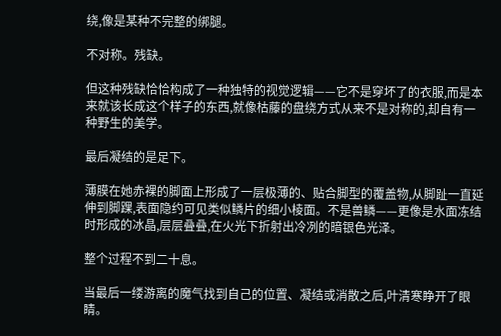绕,像是某种不完整的绑腿。

不对称。残缺。

但这种残缺恰恰构成了一种独特的视觉逻辑——它不是穿坏了的衣服,而是本来就该长成这个样子的东西,就像枯藤的盘绕方式从来不是对称的,却自有一种野生的美学。

最后凝结的是足下。

薄膜在她赤裸的脚面上形成了一层极薄的、贴合脚型的覆盖物,从脚趾一直延伸到脚踝,表面隐约可见类似鳞片的细小棱面。不是兽鳞——更像是水面冻结时形成的冰晶,层层叠叠,在火光下折射出冷冽的暗银色光泽。

整个过程不到二十息。

当最后一缕游离的魔气找到自己的位置、凝结或消散之后,叶清寒睁开了眼睛。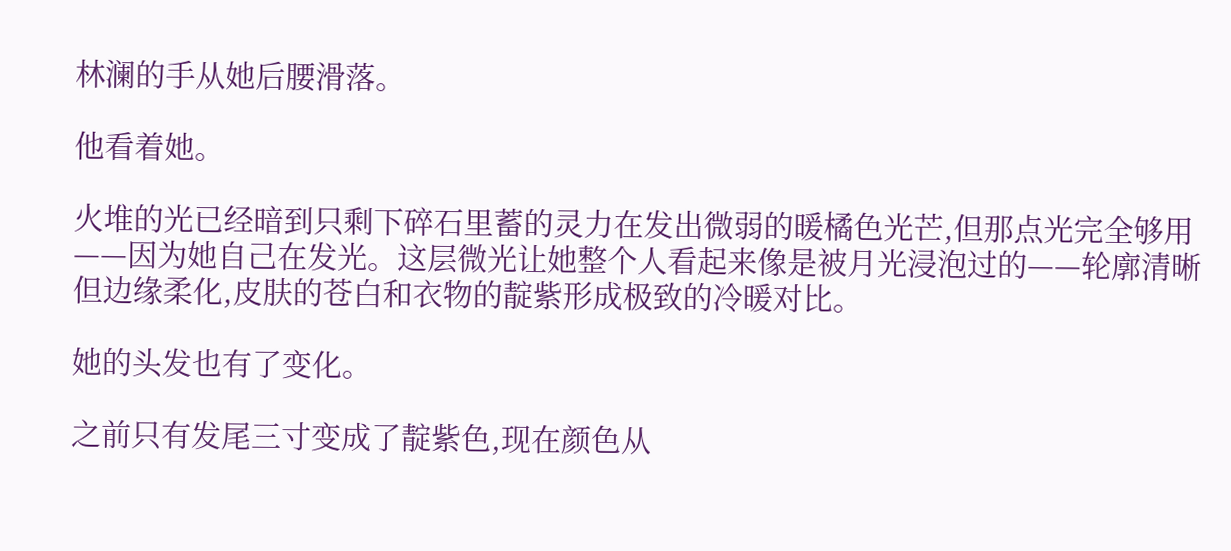林澜的手从她后腰滑落。

他看着她。

火堆的光已经暗到只剩下碎石里蓄的灵力在发出微弱的暖橘色光芒,但那点光完全够用——因为她自己在发光。这层微光让她整个人看起来像是被月光浸泡过的——轮廓清晰但边缘柔化,皮肤的苍白和衣物的靛紫形成极致的冷暖对比。

她的头发也有了变化。

之前只有发尾三寸变成了靛紫色,现在颜色从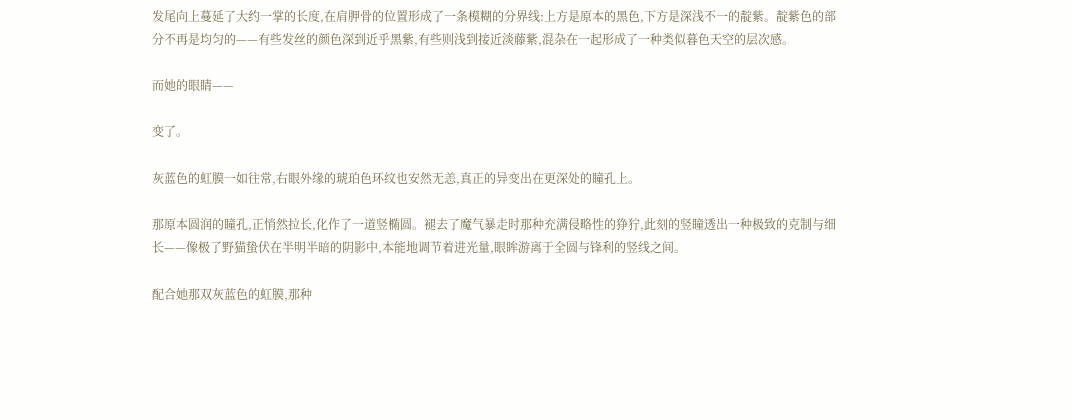发尾向上蔓延了大约一掌的长度,在肩胛骨的位置形成了一条模糊的分界线:上方是原本的黑色,下方是深浅不一的靛紫。靛紫色的部分不再是均匀的——有些发丝的颜色深到近乎黑紫,有些则浅到接近淡藤紫,混杂在一起形成了一种类似暮色天空的层次感。

而她的眼睛——

变了。

灰蓝色的虹膜一如往常,右眼外缘的琥珀色环纹也安然无恙,真正的异变出在更深处的瞳孔上。

那原本圆润的瞳孔,正悄然拉长,化作了一道竖椭圆。褪去了魔气暴走时那种充满侵略性的狰狞,此刻的竖瞳透出一种极致的克制与细长——像极了野猫蛰伏在半明半暗的阴影中,本能地调节着进光量,眼眸游离于全圆与锋利的竖线之间。

配合她那双灰蓝色的虹膜,那种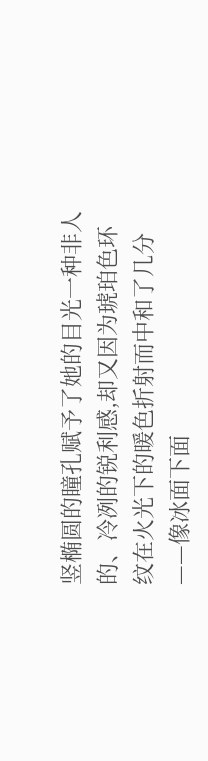竖椭圆的瞳孔赋予了她的目光一种非人的、冷冽的锐利感,却又因为琥珀色环纹在火光下的暖色折射而中和了几分——像冰面下面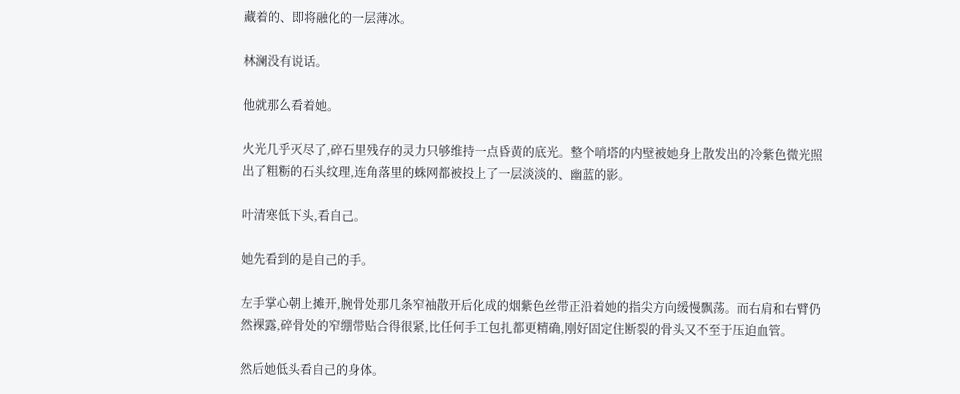藏着的、即将融化的一层薄冰。

林澜没有说话。

他就那么看着她。

火光几乎灭尽了,碎石里残存的灵力只够维持一点昏黄的底光。整个哨塔的内壁被她身上散发出的冷紫色微光照出了粗粝的石头纹理,连角落里的蛛网都被投上了一层淡淡的、幽蓝的影。

叶清寒低下头,看自己。

她先看到的是自己的手。

左手掌心朝上摊开,腕骨处那几条窄袖散开后化成的烟紫色丝带正沿着她的指尖方向缓慢飘荡。而右肩和右臂仍然裸露,碎骨处的窄绷带贴合得很紧,比任何手工包扎都更精确,刚好固定住断裂的骨头又不至于压迫血管。

然后她低头看自己的身体。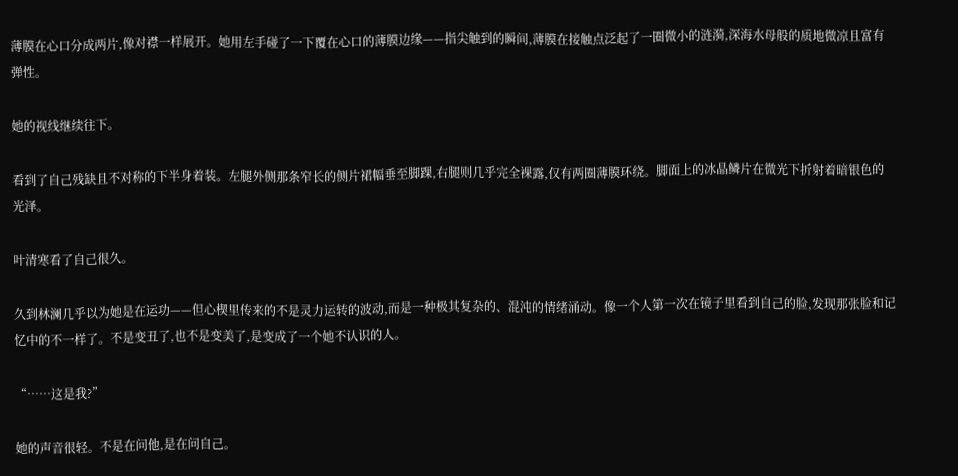薄膜在心口分成两片,像对襟一样展开。她用左手碰了一下覆在心口的薄膜边缘——指尖触到的瞬间,薄膜在接触点泛起了一圈微小的涟漪,深海水母般的质地微凉且富有弹性。

她的视线继续往下。

看到了自己残缺且不对称的下半身着装。左腿外侧那条窄长的侧片裙幅垂至脚踝,右腿则几乎完全裸露,仅有两圈薄膜环绕。脚面上的冰晶鳞片在微光下折射着暗银色的光泽。

叶清寒看了自己很久。

久到林澜几乎以为她是在运功——但心楔里传来的不是灵力运转的波动,而是一种极其复杂的、混沌的情绪涌动。像一个人第一次在镜子里看到自己的脸,发现那张脸和记忆中的不一样了。不是变丑了,也不是变美了,是变成了一个她不认识的人。

“……这是我?”

她的声音很轻。不是在问他,是在问自己。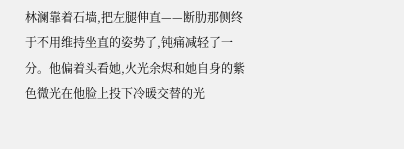林澜靠着石墙,把左腿伸直——断肋那侧终于不用维持坐直的姿势了,钝痛减轻了一分。他偏着头看她,火光余烬和她自身的紫色微光在他脸上投下冷暖交替的光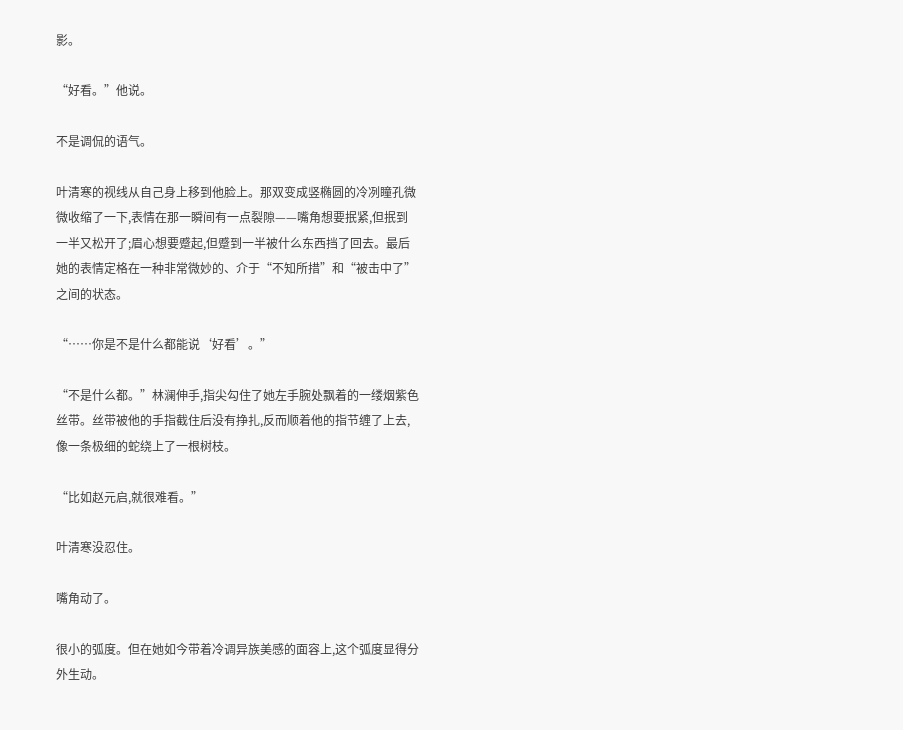影。

“好看。”他说。

不是调侃的语气。

叶清寒的视线从自己身上移到他脸上。那双变成竖椭圆的冷冽瞳孔微微收缩了一下,表情在那一瞬间有一点裂隙——嘴角想要抿紧,但抿到一半又松开了;眉心想要蹙起,但蹙到一半被什么东西挡了回去。最后她的表情定格在一种非常微妙的、介于“不知所措”和“被击中了”之间的状态。

“……你是不是什么都能说‘好看’。”

“不是什么都。”林澜伸手,指尖勾住了她左手腕处飘着的一缕烟紫色丝带。丝带被他的手指截住后没有挣扎,反而顺着他的指节缠了上去,像一条极细的蛇绕上了一根树枝。

“比如赵元启,就很难看。”

叶清寒没忍住。

嘴角动了。

很小的弧度。但在她如今带着冷调异族美感的面容上,这个弧度显得分外生动。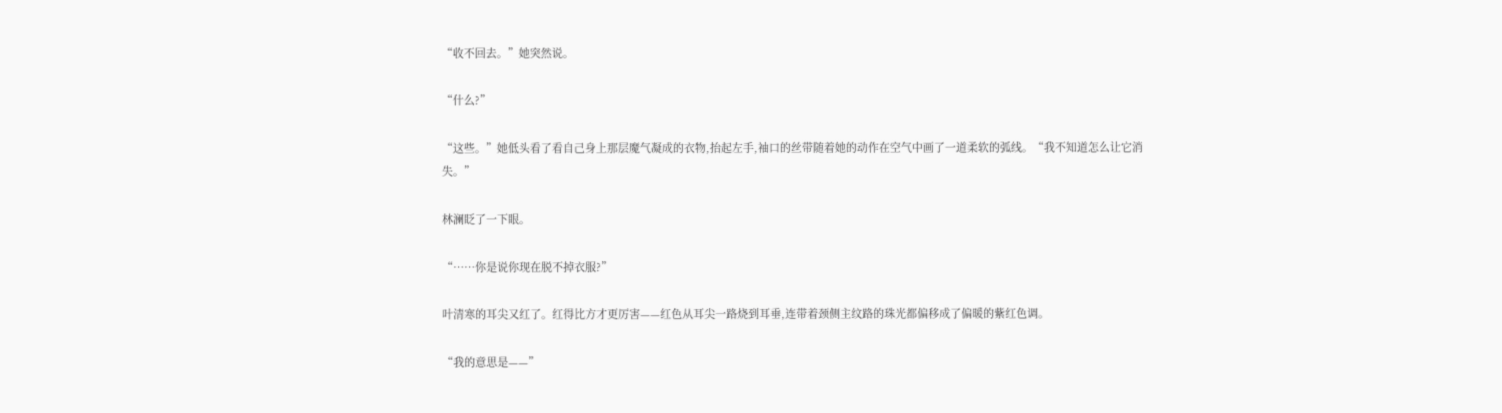“收不回去。”她突然说。

“什么?”

“这些。”她低头看了看自己身上那层魔气凝成的衣物,抬起左手,袖口的丝带随着她的动作在空气中画了一道柔软的弧线。“我不知道怎么让它消失。”

林澜眨了一下眼。

“……你是说你现在脱不掉衣服?”

叶清寒的耳尖又红了。红得比方才更厉害——红色从耳尖一路烧到耳垂,连带着颈侧主纹路的珠光都偏移成了偏暖的紫红色调。

“我的意思是——”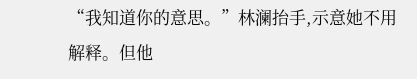“我知道你的意思。”林澜抬手,示意她不用解释。但他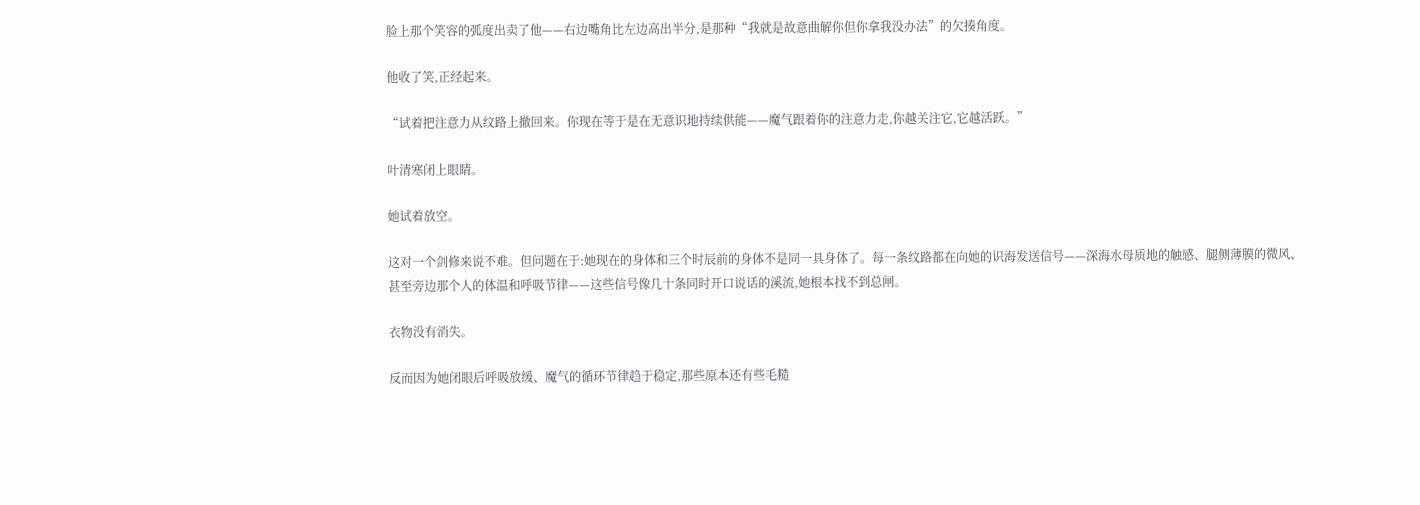脸上那个笑容的弧度出卖了他——右边嘴角比左边高出半分,是那种“我就是故意曲解你但你拿我没办法”的欠揍角度。

他收了笑,正经起来。

“试着把注意力从纹路上撤回来。你现在等于是在无意识地持续供能——魔气跟着你的注意力走,你越关注它,它越活跃。”

叶清寒闭上眼睛。

她试着放空。

这对一个剑修来说不难。但问题在于:她现在的身体和三个时辰前的身体不是同一具身体了。每一条纹路都在向她的识海发送信号——深海水母质地的触感、腿侧薄膜的微风、甚至旁边那个人的体温和呼吸节律——这些信号像几十条同时开口说话的溪流,她根本找不到总闸。

衣物没有消失。

反而因为她闭眼后呼吸放缓、魔气的循环节律趋于稳定,那些原本还有些毛糙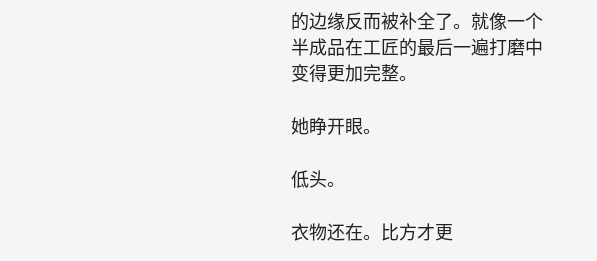的边缘反而被补全了。就像一个半成品在工匠的最后一遍打磨中变得更加完整。

她睁开眼。

低头。

衣物还在。比方才更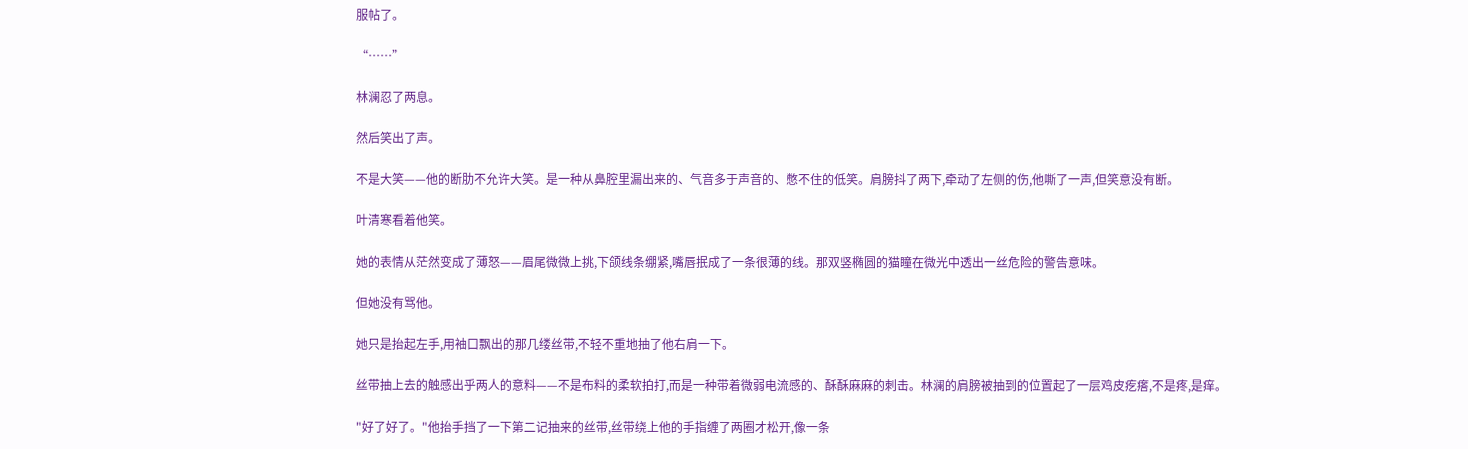服帖了。

“……”

林澜忍了两息。

然后笑出了声。

不是大笑——他的断肋不允许大笑。是一种从鼻腔里漏出来的、气音多于声音的、憋不住的低笑。肩膀抖了两下,牵动了左侧的伤,他嘶了一声,但笑意没有断。

叶清寒看着他笑。

她的表情从茫然变成了薄怒——眉尾微微上挑,下颌线条绷紧,嘴唇抿成了一条很薄的线。那双竖椭圆的猫瞳在微光中透出一丝危险的警告意味。

但她没有骂他。

她只是抬起左手,用袖口飘出的那几缕丝带,不轻不重地抽了他右肩一下。

丝带抽上去的触感出乎两人的意料——不是布料的柔软拍打,而是一种带着微弱电流感的、酥酥麻麻的刺击。林澜的肩膀被抽到的位置起了一层鸡皮疙瘩,不是疼,是痒。

"好了好了。"他抬手挡了一下第二记抽来的丝带,丝带绕上他的手指缠了两圈才松开,像一条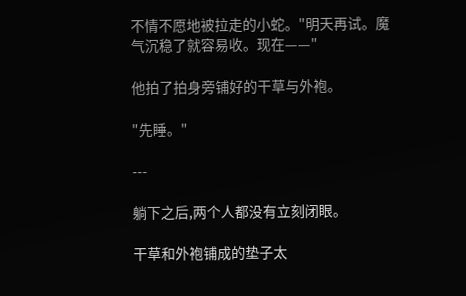不情不愿地被拉走的小蛇。"明天再试。魔气沉稳了就容易收。现在——"

他拍了拍身旁铺好的干草与外袍。

"先睡。"

---

躺下之后,两个人都没有立刻闭眼。

干草和外袍铺成的垫子太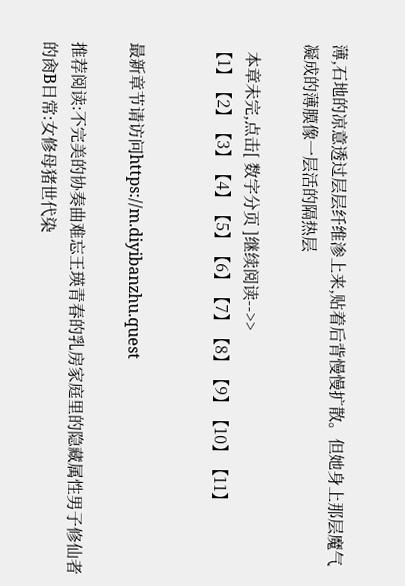薄,石地的凉意透过层层纤维渗上来,贴着后背慢慢扩散。但她身上那层魔气凝成的薄膜像一层活的隔热层

  本章未完,点击[ 数字分页 ]继续阅读-->>
【1】【2】【3】【4】【5】【6】【7】【8】【9】【10】【11】


最新章节请访问https://m.diyibanzhu.quest

推荐阅读:不完美的协奏曲难忘王瑛青春的乳房家庭里的隐藏属性男子修仙者的肏B日常:女修母猪世代染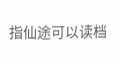指仙途可以读档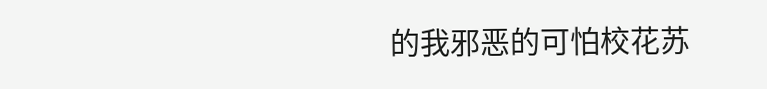的我邪恶的可怕校花苏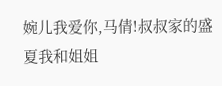婉儿我爱你,马倩!叔叔家的盛夏我和姐姐